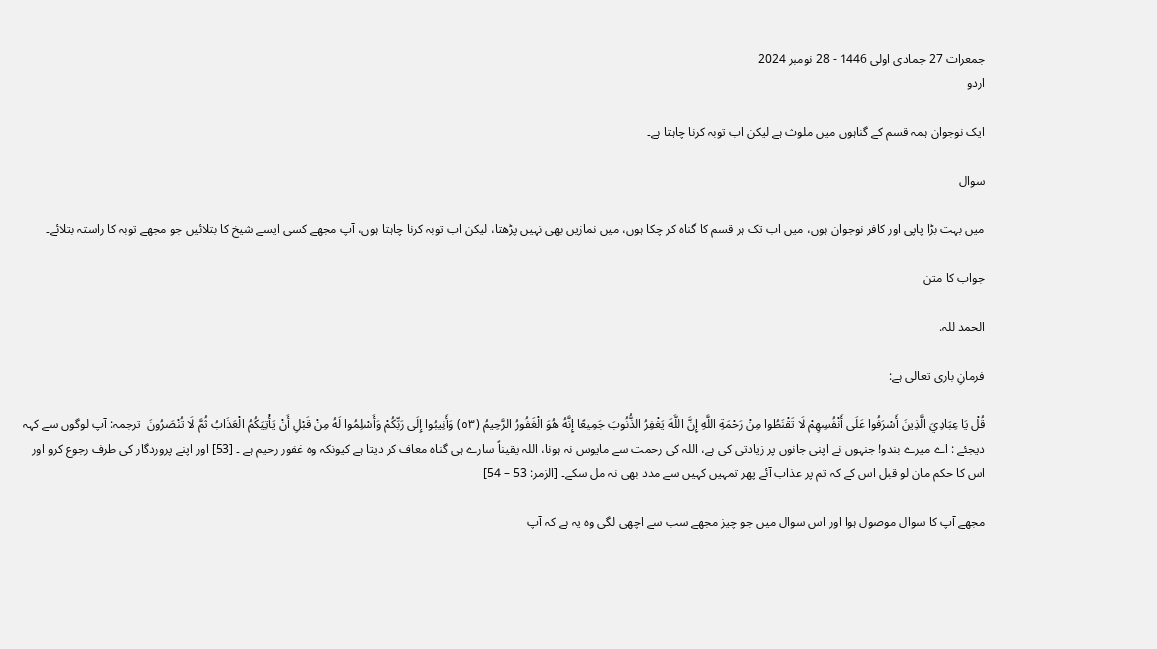جمعرات 27 جمادی اولی 1446 - 28 نومبر 2024
اردو

ایک نوجوان ہمہ قسم کے گناہوں میں ملوث ہے لیکن اب توبہ کرنا چاہتا ہے۔

سوال

میں بہت بڑا پاپی اور کافر نوجوان ہوں، میں اب تک ہر قسم کا گناہ کر چکا ہوں، میں نمازیں بھی نہیں پڑھتا، لیکن اب توبہ کرنا چاہتا ہوں، آپ مجھے کسی ایسے شیخ کا بتلائیں جو مجھے توبہ کا راستہ بتلائے۔

جواب کا متن

الحمد للہ.

فرمانِ باری تعالی ہے:

قُلْ يَا عِبَادِيَ الَّذِينَ أَسْرَفُوا عَلَى أَنْفُسِهِمْ لَا تَقْنَطُوا مِنْ رَحْمَةِ اللَّهِ إِنَّ اللَّهَ يَغْفِرُ الذُّنُوبَ جَمِيعًا إِنَّهُ هُوَ الْغَفُورُ الرَّحِيمُ (٥٣) وَأَنِيبُوا إِلَى رَبِّكُمْ وَأَسْلِمُوا لَهُ مِنْ قَبْلِ أَنْ يَأْتِيَكُمُ الْعَذَابُ ثُمَّ لَا تُنْصَرُونَ  ترجمہ: آپ لوگوں سے کہہ دیجئے : اے میرے بندو! جنہوں نے اپنی جانوں پر زیادتی کی ہے، اللہ کی رحمت سے مایوس نہ ہونا، اللہ یقیناً سارے ہی گناہ معاف کر دیتا ہے کیونکہ وہ غفور رحیم ہے ۔ [53] اور اپنے پروردگار کی طرف رجوع کرو اور اس کا حکم مان لو قبل اس کے کہ تم پر عذاب آئے پھر تمہیں کہیں سے مدد بھی نہ مل سکے۔ [الزمر: 53 – 54]

مجھے آپ کا سوال موصول ہوا اور اس سوال میں جو چیز مجھے سب سے اچھی لگی وہ یہ ہے کہ آپ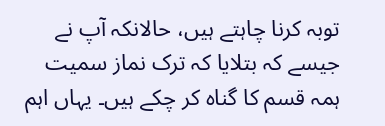توبہ کرنا چاہتے ہیں، حالانکہ آپ نے جیسے کہ بتلایا کہ ترک نماز سمیت ہمہ قسم کا گناہ کر چکے ہیں۔ یہاں اہم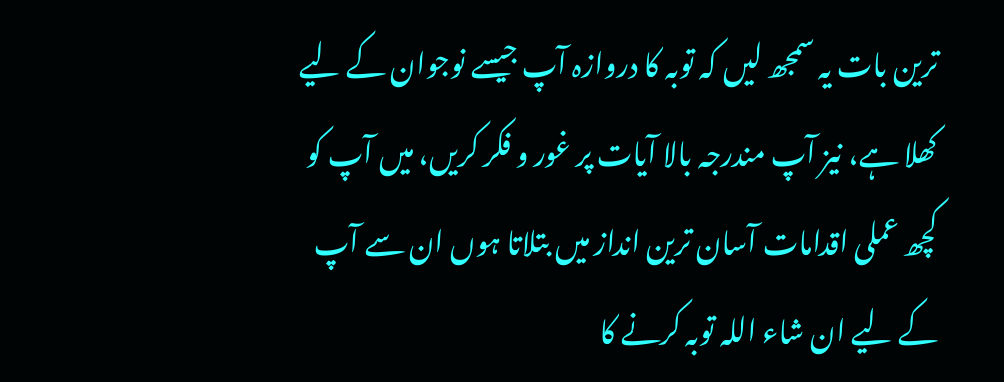ترین بات یہ سمجھ لیں کہ توبہ کا دروازہ آپ جیسے نوجوان کے لیے کھلا ہے، نیز آپ مندرجہ بالا آیات پر غور و فکر کریں، میں آپ کو کچھ عملی اقدامات آسان ترین انداز میں بتلاتا ہوں ان سے آپ کے لیے ان شاء اللہ توبہ کرنے کا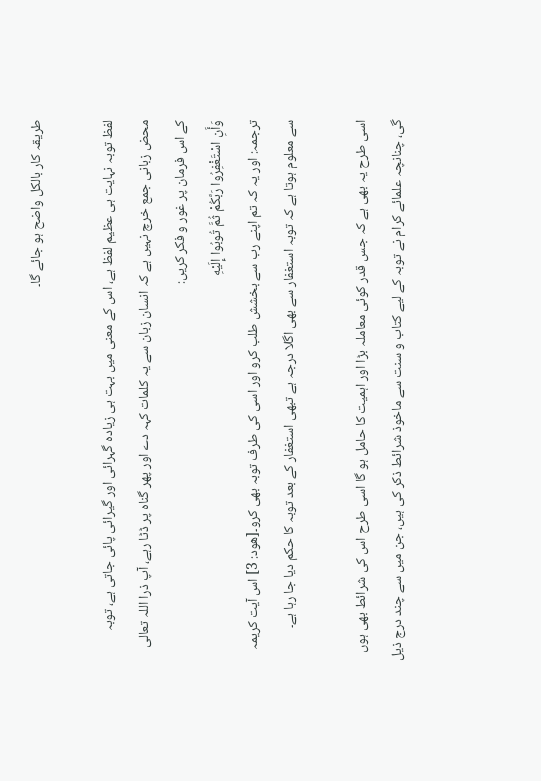طریقہ کار بالکل واضح ہو جائے گا۔

لفظ توبہ نہایت ہی عظیم لفظ ہے، اس کے معنی میں بہت ہی زیادہ گہرائی اور گیرائی پائی جاتی ہے، توبہ محض زبانی جمع خرچ نہیں ہے کہ انسان زبان سے یہ کلمات کہہ دے اور پھر گناہ پر ڈٹا رہے، آپ ذرا اللہ تعالی کے اس فرمان پر غور و فکر کریں:
وَأَنِ اسْتَغْفِرُوا رَبَّكُمْ ثُمَّ تُوبُوا إِلَيْهِ
ترجمہ: اور یہ کہ تم اپنے رب سے بخشش طلب کرو اور اسی کی طرف توبہ بھی کرو۔[ھود: 3] اس آیت کریمہ سے معلوم ہوتا ہے کہ توبہ استغفار سے بھی اگلا درجہ ہے تبھی استغفار کے بعد توبہ کا حکم دیا جا رہا ہے۔

اسی طرح یہ بھی ہے کہ جس قدر کوئی معاملہ بڑا اور اہمیت کا حامل ہو گا اسی طرح اس کی شرائط بھی ہوں گی، چنانچہ علمائے کرام نے توبہ کے لیے کتاب و سنت سے ماخوذ شرائط ذکر کی ہیں، جن میں سے چند درج ذیل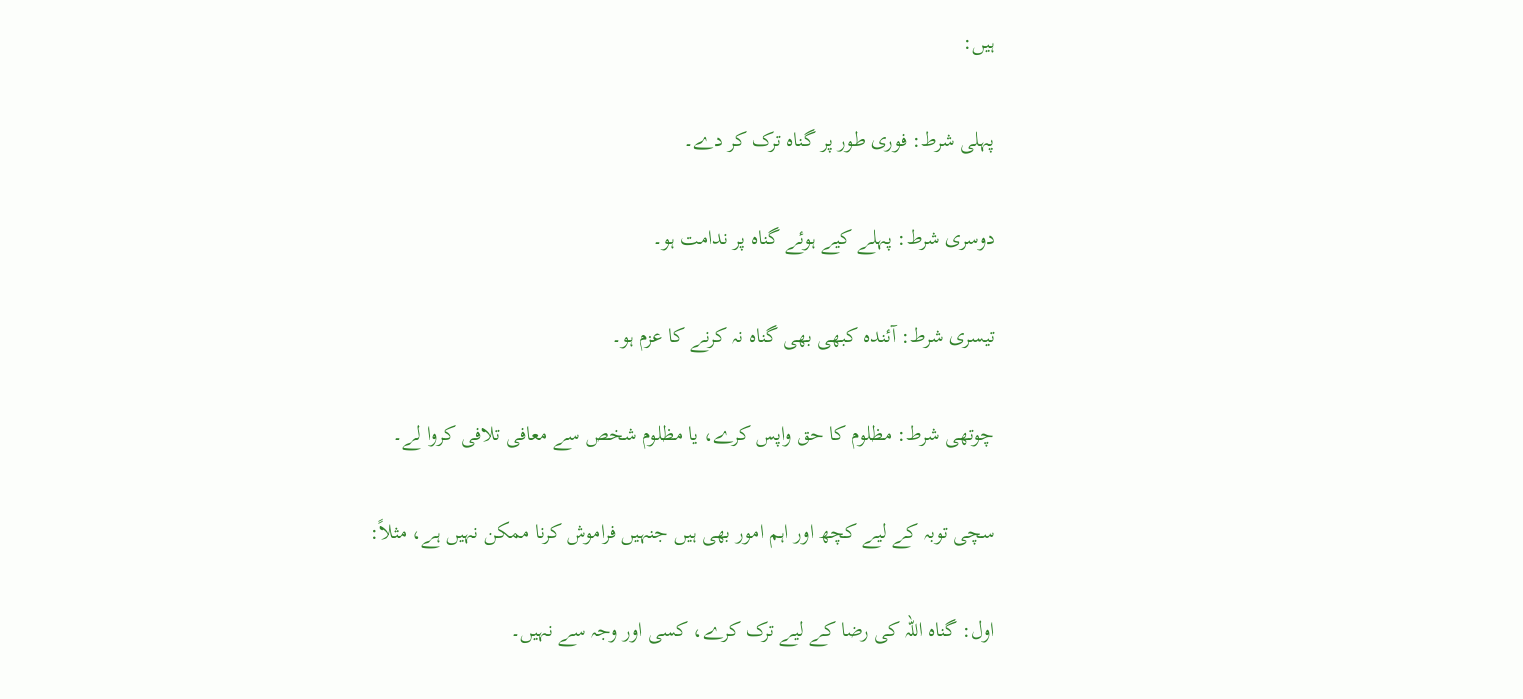ہیں:

پہلی شرط: فوری طور پر گناہ ترک کر دے۔

دوسری شرط: پہلے کیے ہوئے گناہ پر ندامت ہو۔

تیسری شرط: آئندہ کبھی بھی گناہ نہ کرنے کا عزم ہو۔

چوتھی شرط: مظلوم کا حق واپس کرے، یا مظلوم شخص سے معافی تلافی کروا لے۔

سچی توبہ کے لیے کچھ اور اہم امور بھی ہیں جنہیں فراموش کرنا ممکن نہیں ہے، مثلاً:

اول: گناہ اللہ کی رضا کے لیے ترک کرے، کسی اور وجہ سے نہیں۔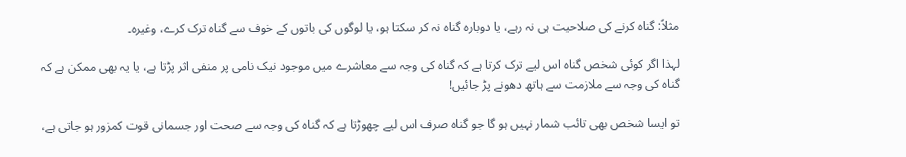مثلاً: گناہ کرنے کی صلاحیت ہی نہ رہے، یا دوبارہ گناہ نہ کر سکتا ہو، یا لوگوں کی باتوں کے خوف سے گناہ ترک کرے، وغیرہ۔

لہذا اگر کوئی شخص گناہ اس لیے ترک کرتا ہے کہ گناہ کی وجہ سے معاشرے میں موجود نیک نامی پر منفی اثر پڑتا ہے، یا یہ بھی ممکن ہے کہ گناہ کی وجہ سے ملازمت سے ہاتھ دھونے پڑ جائیں!

تو ایسا شخص بھی تائب شمار نہیں ہو گا جو گناہ صرف اس لیے چھوڑتا ہے کہ گناہ کی وجہ سے صحت اور جسمانی قوت کمزور ہو جاتی ہے،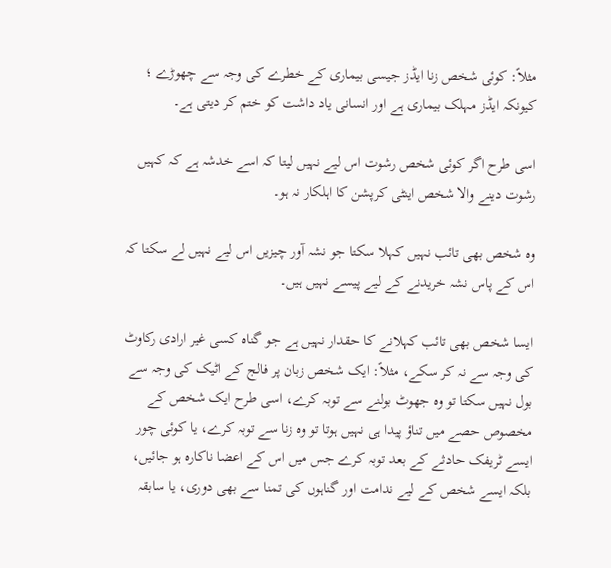مثلاً: کوئی شخص زنا ایڈز جیسی بیماری کے خطرے کی وجہ سے چھوڑے ؛ کیونکہ ایڈز مہلک بیماری ہے اور انسانی یاد داشت کو ختم کر دیتی ہے۔

اسی طرح اگر کوئی شخص رشوت اس لیے نہیں لیتا کہ اسے خدشہ ہے کہ کہیں رشوت دینے والا شخص اینٹی کرپشن کا اہلکار نہ ہو۔

وہ شخص بھی تائب نہیں کہلا سکتا جو نشہ آور چیزیں اس لیے نہیں لے سکتا کہ اس کے پاس نشہ خریدنے کے لیے پیسے نہیں ہیں۔

ایسا شخص بھی تائب کہلانے کا حقدار نہیں ہے جو گناہ کسی غیر ارادی رکاوٹ کی وجہ سے نہ کر سکے، مثلاً: ایک شخص زبان پر فالج کے اٹیک کی وجہ سے بول نہیں سکتا تو وہ جھوٹ بولنے سے توبہ کرے، اسی طرح ایک شخص کے مخصوص حصے میں تناؤ پیدا ہی نہیں ہوتا تو وہ زنا سے توبہ کرے، یا کوئی چور ایسے ٹریفک حادثے کے بعد توبہ کرے جس میں اس کے اعضا ناکارہ ہو جائیں، بلکہ ایسے شخص کے لیے ندامت اور گناہوں کی تمنا سے بھی دوری، یا سابقہ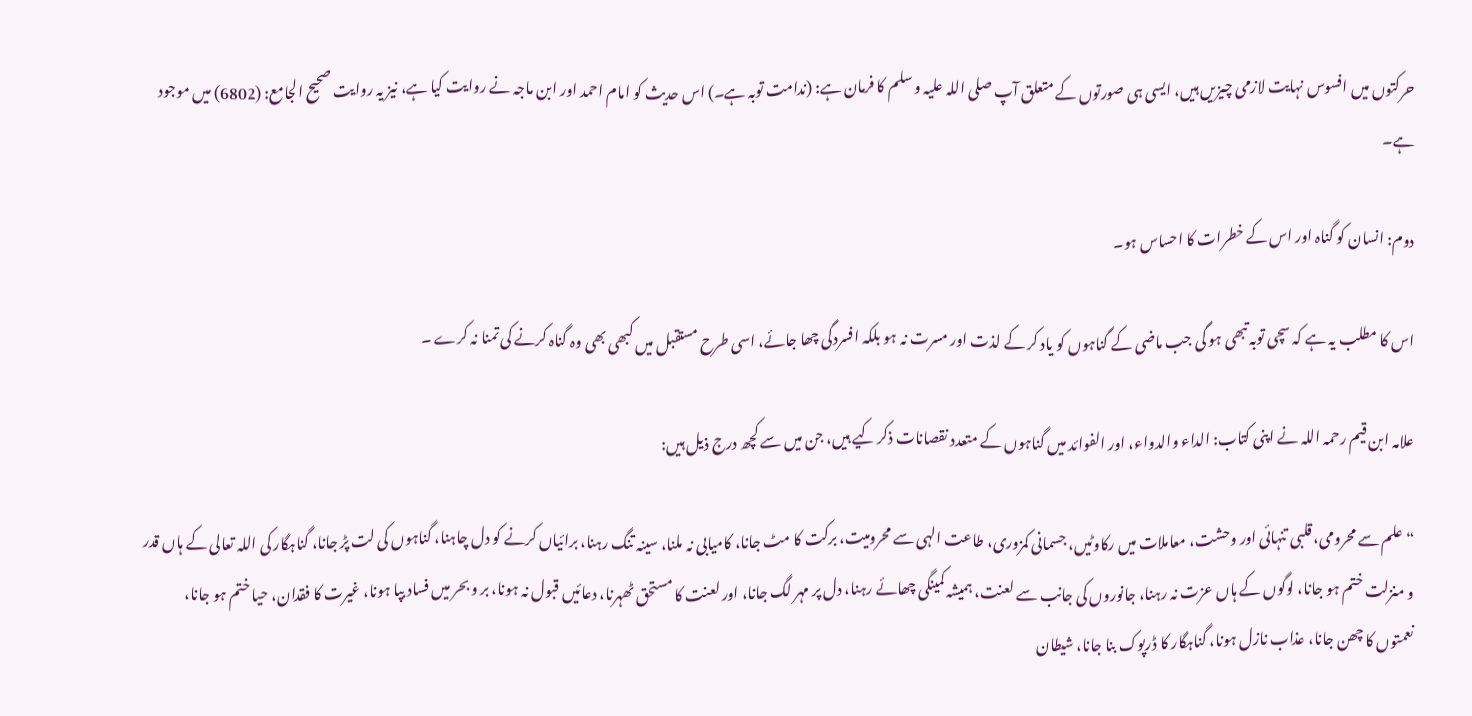حرکتوں میں افسوس نہایت لازمی چیزیں ہیں، ایسی ہی صورتوں کے متعلق آپ صلی اللہ علیہ و سلم کا فرمان ہے: (ندامت توبہ ہے۔) اس حدیث کو امام احمد اور ابن ماجہ نے روایت کیا ہے، نیز یہ روایت صحیح الجامع: (6802) میں موجود ہے۔

دوم: انسان کو گناہ اور اس کے خطرات کا احساس ہو۔

اس کا مطلب یہ ہے کہ سچی توبہ تبھی ہو گی جب ماضی کے گناہوں کو یاد کر کے لذت اور مسرت نہ ہو بلکہ افسردگی چھا جائے، اسی طرح مستقبل میں کبھی بھی وہ گناہ کرنے کی تمنا نہ کرے ۔

علامہ ابن قیم رحمہ اللہ نے اپنی کتاب: الداء والدواء، اور الفوائد میں گناہوں کے متعدد نقصانات ذکر کیے ہیں، جن میں سے کچھ درج ذیل ہیں:

“علم سے محرومی، قلبی تنہائی اور وحشت، معاملات میں رکاوٹیں، جسمانی کمزوری، طاعت الہی سے محرومیت، برکت کا مٹ جانا، کامیابی نہ ملنا، سینہ تنگ رہنا، برائیاں کرنے کو دل چاہنا، گناہوں کی لت پڑ جانا، گناہگار کی اللہ تعالی کے ہاں قدر و منزلت ختم ہو جانا، لوگوں کے ہاں عزت نہ رہنا، جانوروں کی جانب سے لعنت، ہمیشہ کمینگی چھائے رہنا، دل پر مہر لگ جانا، اور لعنت کا مستحق ٹھہرنا، دعائیں قبول نہ ہونا، بر و بحر میں فساد بپا ہونا، غیرت کا فقدان، حیا ختم ہو جانا، نعمتوں کا چھن جانا، عذاب نازل ہونا، گناہگار کا ڈرپوک بنا جانا، شیطان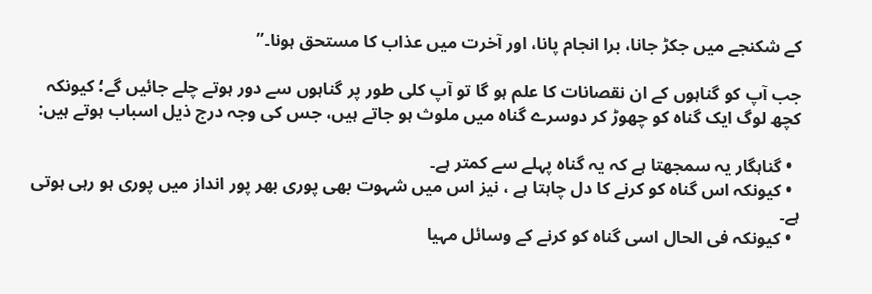کے شکنجے میں جکڑ جانا، برا انجام پانا، اور آخرت میں عذاب کا مستحق ہونا۔”

جب آپ کو گناہوں کے ان نقصانات کا علم ہو گا تو آپ کلی طور پر گناہوں سے دور ہوتے چلے جائیں گے؛ کیونکہ کچھ لوگ ایک گناہ کو چھوڑ کر دوسرے گناہ میں ملوث ہو جاتے ہیں، جس کی وجہ درج ذیل اسباب ہوتے ہیں:

  • گناہگار یہ سمجھتا ہے کہ یہ گناہ پہلے سے کمتر ہے۔
  • کیونکہ اس گناہ کو کرنے کا دل چاہتا ہے ، نیز اس میں شہوت بھی پوری بھر پور انداز میں پوری ہو رہی ہوتی ہے۔
  • کیونکہ فی الحال اسی گناہ کو کرنے کے وسائل مہیا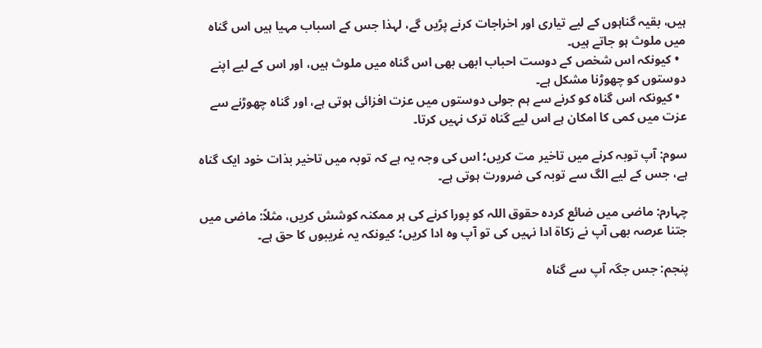ہیں، بقیہ گناہوں کے لیے تیاری اور اخراجات کرنے پڑیں گے، لہذا جس کے اسباب مہیا ہیں اس گناہ میں ملوث ہو جاتے ہیں۔
  • کیونکہ اس شخص کے دوست احباب ابھی بھی اس گناہ میں ملوث ہیں، اور اس کے لیے اپنے دوستوں کو چھوڑنا مشکل ہے۔
  • کیونکہ اس گناہ کو کرنے سے ہم جولی دوستوں میں عزت افزائی ہوتی ہے، اور گناہ چھوڑنے سے عزت میں کمی کا امکان ہے اس لیے گناہ ترک نہیں کرتا۔

سوم: آپ توبہ کرنے میں تاخیر مت کریں؛ اس کی وجہ یہ ہے کہ توبہ میں تاخیر بذات خود ایک گناہ ہے، جس کے لیے الگ سے توبہ کی ضرورت ہوتی ہے۔

چہارم: ماضی میں ضائع کردہ حقوق اللہ کو پورا کرنے کی ہر ممکنہ کوشش کریں، مثلاً: ماضی میں جتنا عرصہ بھی آپ نے زکاۃ ادا نہیں کی تو آپ وہ ادا کریں؛ کیونکہ یہ غریبوں کا حق ہے۔

پنجم: جس جگہ آپ سے گناہ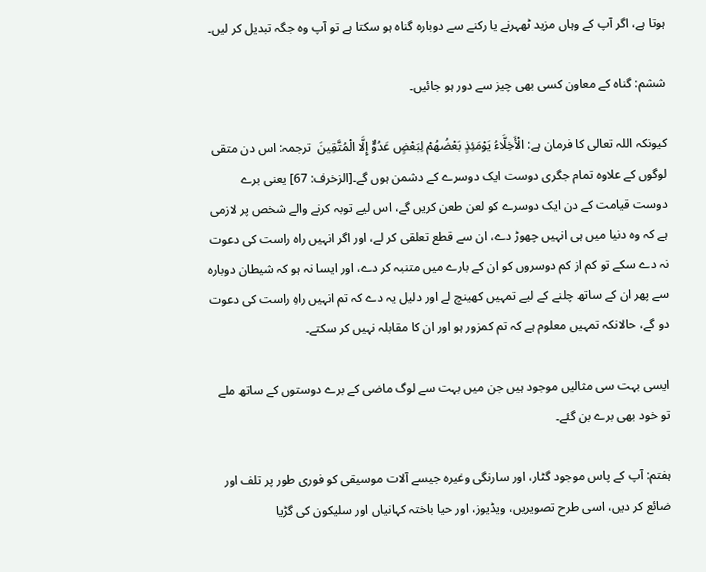ہوتا ہے، اگر آپ کے وہاں مزید ٹھہرنے یا رکنے سے دوبارہ گناہ ہو سکتا ہے تو آپ وہ جگہ تبدیل کر لیں۔

ششم: گناہ کے معاون کسی بھی چیز سے دور ہو جائیں۔

کیونکہ اللہ تعالی کا فرمان ہے: الْأَخِلَّاءُ يَوْمَئِذٍ بَعْضُهُمْ لِبَعْضٍ عَدُوٌّ إِلَّا الْمُتَّقِينَ  ترجمہ: اس دن متقی لوگوں کے علاوہ تمام جگری دوست ایک دوسرے کے دشمن ہوں گے۔[الزخرف: 67] یعنی برے دوست قیامت کے دن ایک دوسرے کو لعن طعن کریں گے، اس لیے توبہ کرنے والے شخص پر لازمی ہے کہ وہ دنیا میں ہی انہیں چھوڑ دے، ان سے قطع تعلقی کر لے، اور اگر انہیں راہ راست کی دعوت نہ دے سکے تو کم از کم دوسروں کو ان کے بارے میں متنبہ کر دے، اور ایسا نہ ہو کہ شیطان دوبارہ سے پھر ان کے ساتھ چلنے کے لیے تمہیں کھینچ لے اور دلیل یہ دے کہ تم انہیں راہِ راست کی دعوت دو گے، حالانکہ تمہیں معلوم ہے کہ تم کمزور ہو اور ان کا مقابلہ نہیں کر سکتے۔

ایسی بہت سی مثالیں موجود ہیں جن میں بہت سے لوگ ماضی کے برے دوستوں کے ساتھ ملے تو خود بھی برے بن گئے۔

ہفتم: آپ کے پاس موجود گٹار، اور سارنگی وغیرہ جیسے آلات موسیقی کو فوری طور پر تلف اور ضائع کر دیں، اسی طرح تصویریں، ویڈیوز، اور حیا باختہ کہانیاں اور سلیکون کی گڑیا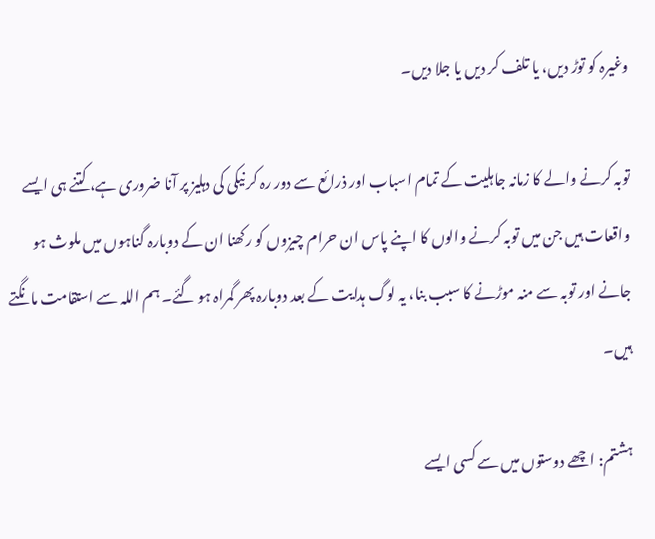وغیرہ کو توڑ دیں، یا تلف کر دیں یا جلا دیں۔

توبہ کرنے والے کا زمانہ جاہلیت کے تمام اسباب اور ذرائع سے دور رہ کر نیکی کی دہلیز پر آنا ضروری ہے، کتنے ہی ایسے واقعات ہیں جن میں توبہ کرنے والوں کا اپنے پاس ان حرام چیزوں کو رکھنا ان کے دوبارہ گناہوں میں ملوث ہو جانے اور توبہ سے منہ موڑنے کا سبب بنا، یہ لوگ ہدایت کے بعد دوبارہ پھر گمراہ ہو گئے۔ ہم اللہ سے استقامت مانگتے ہیں۔

ہشتم: اچھے دوستوں میں سے کسی ایسے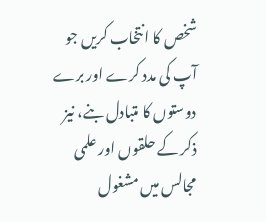شخص کا انتخاب کریں جو آپ کی مدد کرے اور برے دوستوں کا متبادل بنے، نیز ذکر کے حلقوں اور علمی مجالس میں مشغول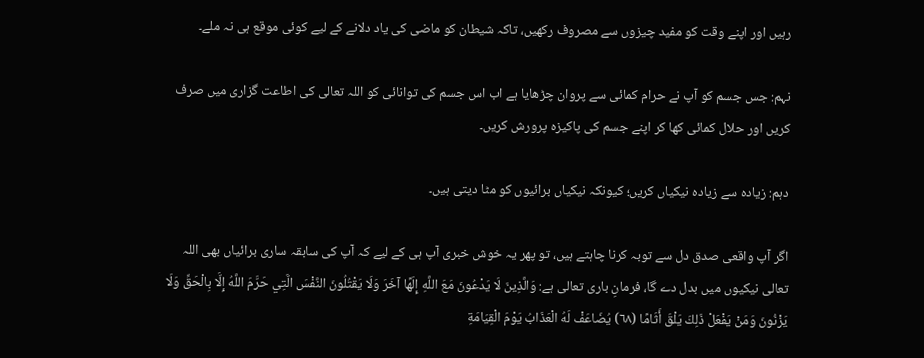رہیں اور اپنے وقت کو مفید چیزوں سے مصروف رکھیں، تاکہ شیطان کو ماضی کی یاد دلانے کے لیے کوئی موقع ہی نہ ملے۔

نہم: جس جسم کو آپ نے حرام کمائی سے پروان چڑھایا ہے اب اس جسم کی توانائی کو اللہ تعالی کی اطاعت گزاری میں صرف کریں اور حلال کمائی کھا کر اپنے جسم کی پاکیزہ پرورش کریں۔

دہم: زیادہ سے زیادہ نیکیاں کریں؛ کیونکہ نیکیاں برائیوں کو مٹا دیتی ہیں۔

اگر آپ واقعی صدق دل سے توبہ کرنا چاہتے ہیں، تو پھر یہ خوش خبری آپ ہی کے لیے کہ آپ کی سابقہ ساری برائیاں بھی اللہ تعالی نیکیوں میں بدل دے گا، فرمانِ باری تعالی ہے: وَالَّذِينَ لَا يَدْعُونَ مَعَ اللَّهِ إِلَهًا آخَرَ وَلَا يَقْتُلُونَ النَّفْسَ الَّتِي حَرَّمَ اللَّهُ إِلَّا بِالْحَقِّ وَلَا يَزْنُونَ وَمَنْ يَفْعَلْ ذَلِكَ يَلْقَ أَثَامًا (٦٨) يُضَاعَفْ لَهُ الْعَذَابُ يَوْمَ الْقِيَامَةِ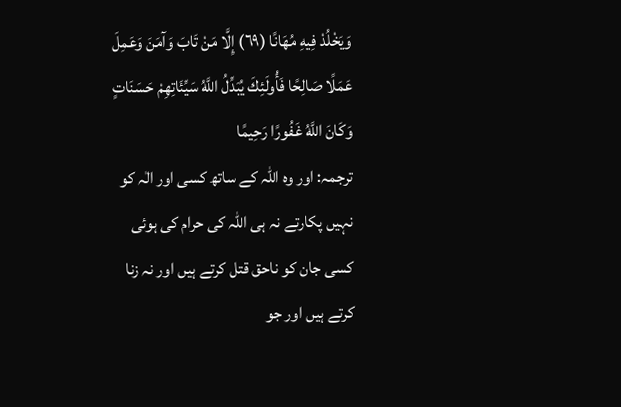وَيَخْلُدْ فِيهِ مُهَانًا (٦٩) إِلَّا مَنْ تَابَ وَآمَنَ وَعَمِلَ عَمَلًا صَالِحًا فَأُولَئِكَ يُبَدِّلُ اللَّهُ سَيِّئَاتِهِمْ حَسَنَاتٍ وَكَانَ اللَّهُ غَفُورًا رَحِيمًا
ترجمہ: اور وہ اللہ کے ساتھ کسی اور الٰہ کو نہیں پکارتے نہ ہی اللہ کی حرام کی ہوئی کسی جان کو ناحق قتل کرتے ہیں اور نہ زنا کرتے ہیں اور جو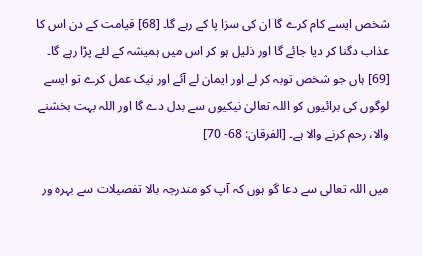شخص ایسے کام کرے گا ان کی سزا پا کے رہے گا۔ [68] قیامت کے دن اس کا عذاب دگنا کر دیا جائے گا اور ذلیل ہو کر اس میں ہمیشہ کے لئے پڑا رہے گا۔ [69] ہاں جو شخص توبہ کر لے اور ایمان لے آئے اور نیک عمل کرے تو ایسے لوگوں کی برائیوں کو اللہ تعالیٰ نیکیوں سے بدل دے گا اور اللہ بہت بخشنے والا، رحم کرنے والا ہے۔ [الفرقان: 68- 70]

میں اللہ تعالی سے دعا گو ہوں کہ آپ کو مندرجہ بالا تفصیلات سے بہرہ ور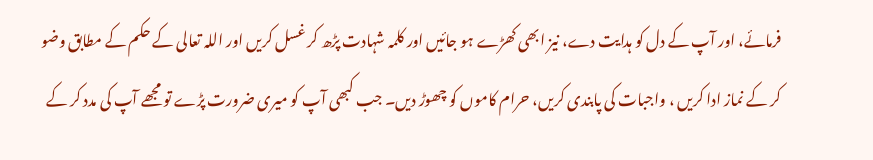فرمائے، اور آپ کے دل کو ہدایت دے، نیز ابھی کھڑے ہو جائیں اور کلمہ شہادت پڑھ کر غسل کریں اور اللہ تعالی کے حکم کے مطابق وضو کر کے نماز ادا کریں ، واجبات کی پابندی کریں، حرام کاموں کو چھوڑ دیں۔ جب کبھی آپ کو میری ضرورت پڑے تو مجھے آپ کی مدد کر کے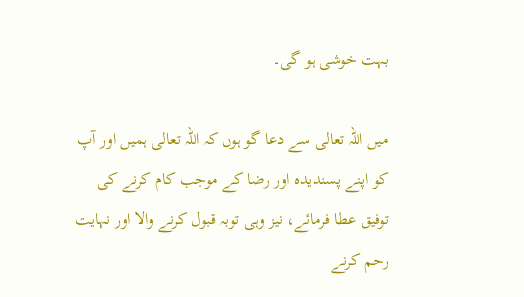بہت خوشی ہو گی۔

میں اللہ تعالی سے دعا گو ہوں کہ اللہ تعالی ہمیں اور آپ کو اپنے پسندیدہ اور رضا کے موجب کام کرنے کی توفیق عطا فرمائے، نیز وہی توبہ قبول کرنے والا اور نہایت رحم کرنے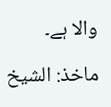والا ہے۔

ماخذ: الشیخ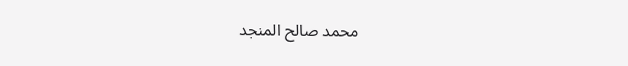محمد صالح المنجد